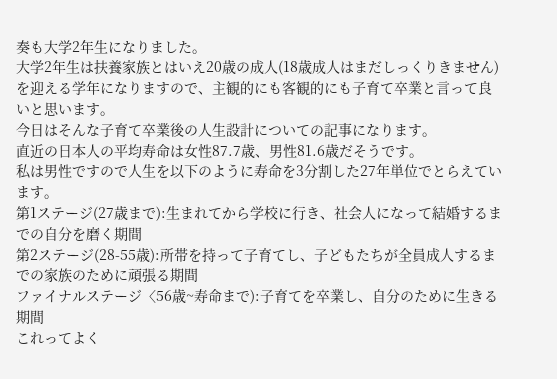奏も大学2年生になりました。
大学2年生は扶養家族とはいえ20歳の成人(18歳成人はまだしっくりきません)を迎える学年になりますので、主観的にも客観的にも子育て卒業と言って良いと思います。
今日はそんな子育て卒業後の人生設計についての記事になります。
直近の日本人の平均寿命は女性87.7歳、男性81.6歳だそうです。
私は男性ですので人生を以下のように寿命を3分割した27年単位でとらえています。
第1ステージ(27歳まで):生まれてから学校に行き、社会人になって結婚するまでの自分を磨く期間
第2ステージ(28-55歳):所帯を持って子育てし、子どもたちが全員成人するまでの家族のために頑張る期間
ファイナルステージ〈56歳~寿命まで):子育てを卒業し、自分のために生きる期間
これってよく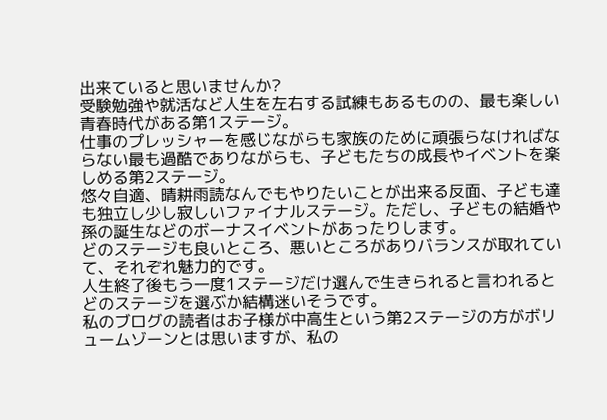出来ていると思いませんか?
受験勉強や就活など人生を左右する試練もあるものの、最も楽しい青春時代がある第1ステージ。
仕事のプレッシャーを感じながらも家族のために頑張らなければならない最も過酷でありながらも、子どもたちの成長やイベントを楽しめる第2ステージ。
悠々自適、晴耕雨読なんでもやりたいことが出来る反面、子ども達も独立し少し寂しいファイナルステージ。ただし、子どもの結婚や孫の誕生などのボーナスイベントがあったりします。
どのステージも良いところ、悪いところがありバランスが取れていて、それぞれ魅力的です。
人生終了後もう一度1ステージだけ選んで生きられると言われるとどのステージを選ぶか結構迷いそうです。
私のブログの読者はお子様が中高生という第2ステージの方がボリュームゾーンとは思いますが、私の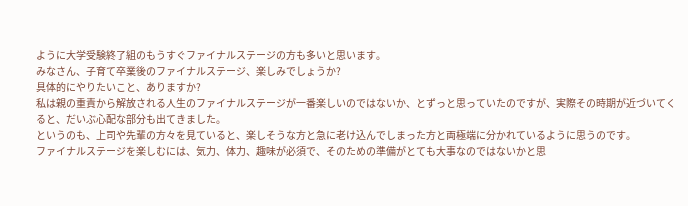ように大学受験終了組のもうすぐファイナルステージの方も多いと思います。
みなさん、子育て卒業後のファイナルステージ、楽しみでしょうか?
具体的にやりたいこと、ありますか?
私は親の重責から解放される人生のファイナルステージが一番楽しいのではないか、とずっと思っていたのですが、実際その時期が近づいてくると、だいぶ心配な部分も出てきました。
というのも、上司や先輩の方々を見ていると、楽しそうな方と急に老け込んでしまった方と両極端に分かれているように思うのです。
ファイナルステージを楽しむには、気力、体力、趣味が必須で、そのための準備がとても大事なのではないかと思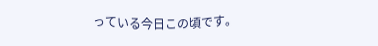っている今日この頃です。